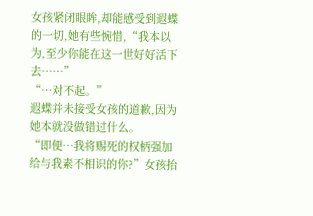女孩紧闭眼眸,却能感受到遐蝶的一切,她有些惋惜,“我本以为,至少你能在这一世好好活下去……”
“…对不起。”
遐蝶并未接受女孩的道歉,因为她本就没做错过什么。
“即便…我将赐死的权柄强加给与我素不相识的你?”女孩抬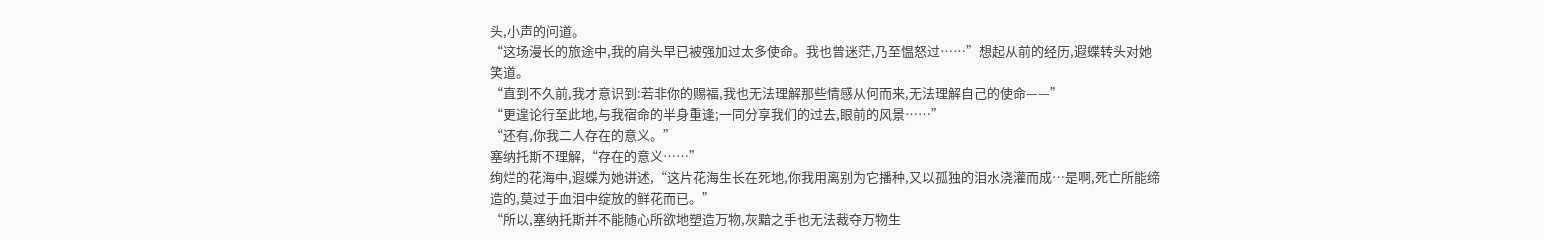头,小声的问道。
“这场漫长的旅途中,我的肩头早已被强加过太多使命。我也曾迷茫,乃至愠怒过……”想起从前的经历,遐蝶转头对她笑道。
“直到不久前,我才意识到:若非你的赐福,我也无法理解那些情感从何而来,无法理解自己的使命——”
“更遑论行至此地,与我宿命的半身重逢;一同分享我们的过去,眼前的风景……”
“还有,你我二人存在的意义。”
塞纳托斯不理解,“存在的意义……”
绚烂的花海中,遐蝶为她讲述,“这片花海生长在死地,你我用离别为它播种,又以孤独的泪水浇灌而成…是啊,死亡所能缔造的,莫过于血泪中绽放的鲜花而已。”
“所以,塞纳托斯并不能随心所欲地塑造万物,灰黯之手也无法裁夺万物生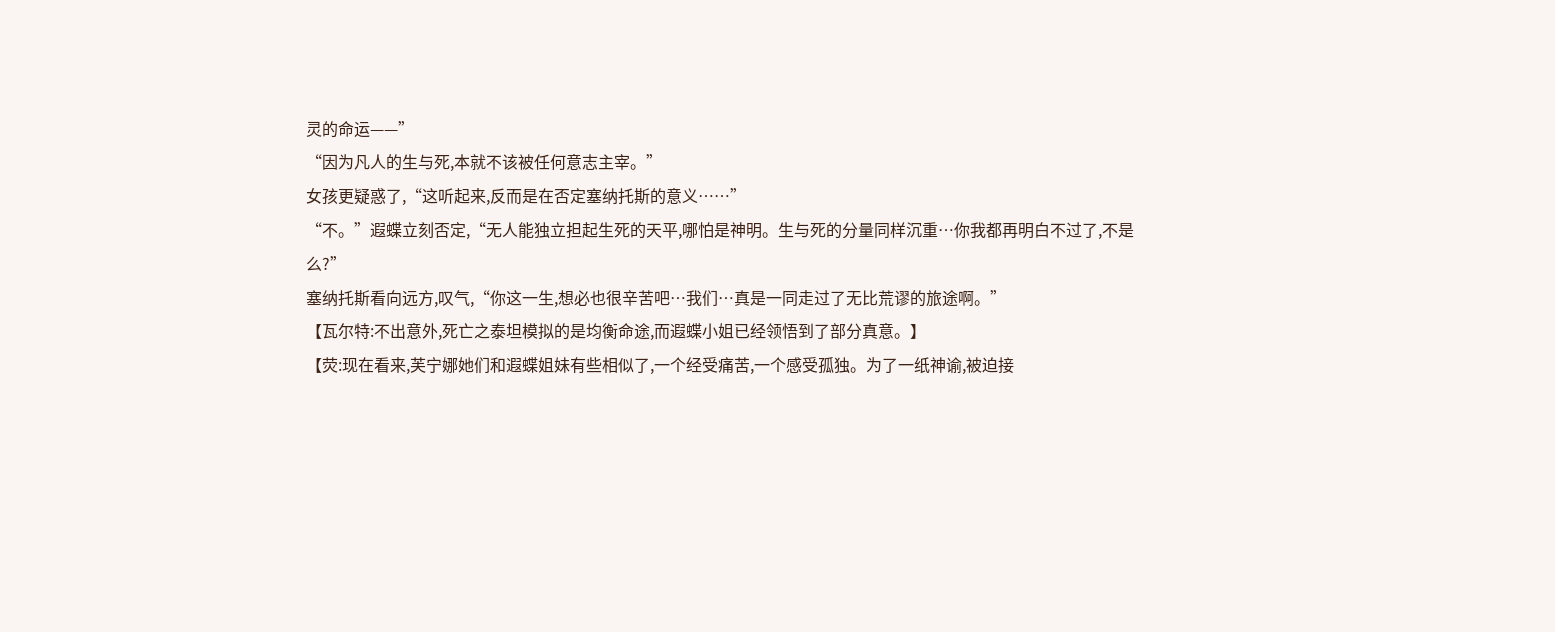灵的命运——”
“因为凡人的生与死,本就不该被任何意志主宰。”
女孩更疑惑了,“这听起来,反而是在否定塞纳托斯的意义……”
“不。”遐蝶立刻否定,“无人能独立担起生死的天平,哪怕是神明。生与死的分量同样沉重…你我都再明白不过了,不是么?”
塞纳托斯看向远方,叹气,“你这一生,想必也很辛苦吧…我们…真是一同走过了无比荒谬的旅途啊。”
【瓦尔特:不出意外,死亡之泰坦模拟的是均衡命途,而遐蝶小姐已经领悟到了部分真意。】
【荧:现在看来,芙宁娜她们和遐蝶姐妹有些相似了,一个经受痛苦,一个感受孤独。为了一纸神谕,被迫接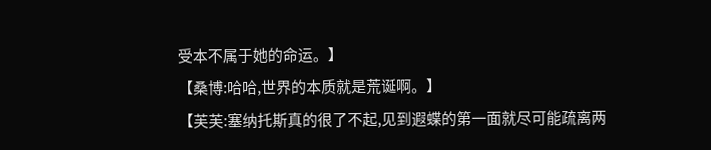受本不属于她的命运。】
【桑博:哈哈,世界的本质就是荒诞啊。】
【芙芙:塞纳托斯真的很了不起,见到遐蝶的第一面就尽可能疏离两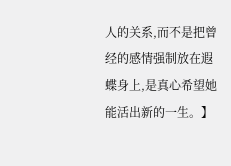人的关系,而不是把曾经的感情强制放在遐蝶身上,是真心希望她能活出新的一生。】